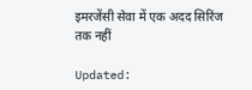इमरजेंसी सेवा में एक अदद सिरिंज तक नहीं

Updated: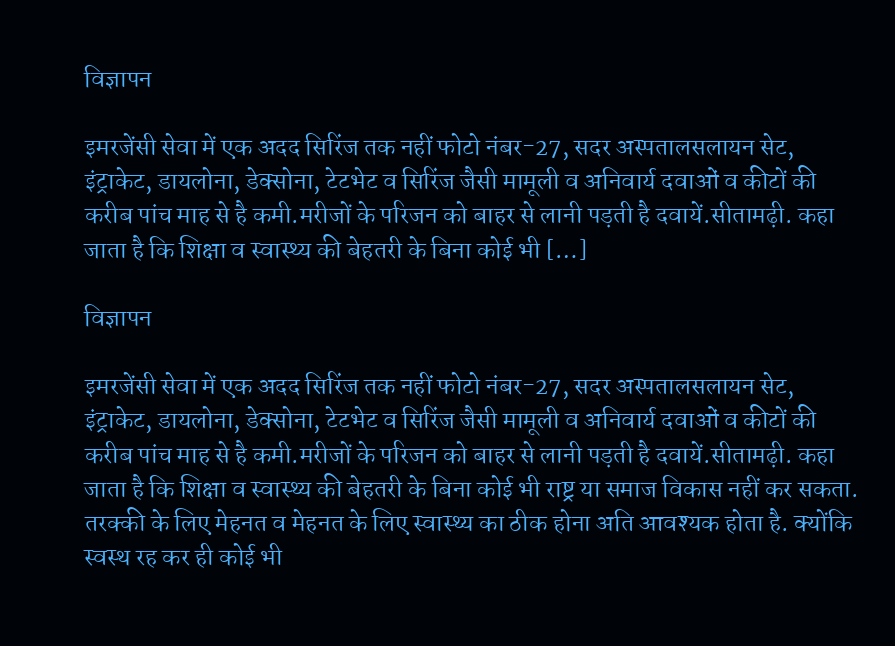विज्ञापन

इमरजेंसी सेवा में एक अदद सिरिंज तक नहीं फोटो नंबर-27, सदर अस्पतालसलायन सेट, इंट्राकेट, डायलोना, डेक्सोना, टेटभेट व सिरिंज जैसी मामूली व अनिवार्य दवाओं व कीटों की करीब पांच माह से है कमी.मरीजों के परिजन को बाहर से लानी पड़ती है दवायें.सीतामढ़ी. कहा जाता है कि शिक्षा व स्वास्थ्य की बेहतरी के बिना कोई भी […]

विज्ञापन

इमरजेंसी सेवा में एक अदद सिरिंज तक नहीं फोटो नंबर-27, सदर अस्पतालसलायन सेट, इंट्राकेट, डायलोना, डेक्सोना, टेटभेट व सिरिंज जैसी मामूली व अनिवार्य दवाओं व कीटों की करीब पांच माह से है कमी.मरीजों के परिजन को बाहर से लानी पड़ती है दवायें.सीतामढ़ी. कहा जाता है कि शिक्षा व स्वास्थ्य की बेहतरी के बिना कोई भी राष्ट्र या समाज विकास नहीं कर सकता. तरक्की के लिए मेहनत व मेहनत के लिए स्वास्थ्य का ठीक होना अति आवश्यक होता है. क्योंकि स्वस्थ रह कर ही कोई भी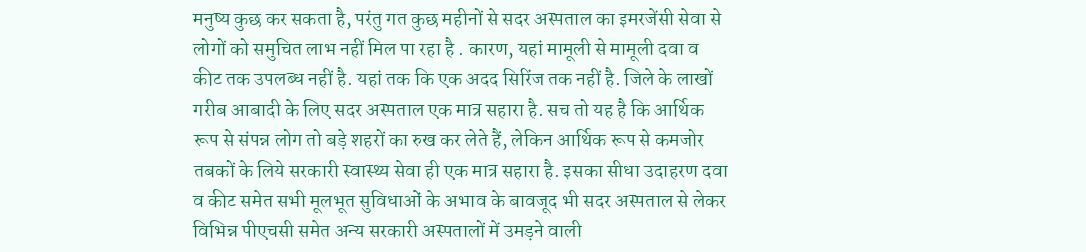मनुष्य कुछ कर सकता है, परंतु गत कुछ महीनों से सदर अस्पताल का इमरजेंसी सेवा से लोगों को समुचित लाभ नहीं मिल पा रहा है . कारण, यहां मामूली से मामूली दवा व कीट तक उपलब्ध नहीं है. यहां तक कि एक अदद सिरिंज तक नहीं है. जिले के लाखों गरीब आबादी के लिए सदर अस्पताल एक मात्र सहारा है. सच तो यह है कि आर्थिक रूप से संपन्न लोग तो बड़े शहरों का रुख कर लेते हैं, लेकिन आर्थिक रूप से कमजोर तबकों के लिये सरकारी स्वास्थ्य सेवा ही एक मात्र सहारा है. इसका सीधा उदाहरण दवा व कीट समेत सभी मूलभूत सुविधाओं के अभाव के बावजूद भी सदर अस्पताल से लेकर विभिन्न पीएचसी समेत अन्य सरकारी अस्पतालों में उमड़ने वाली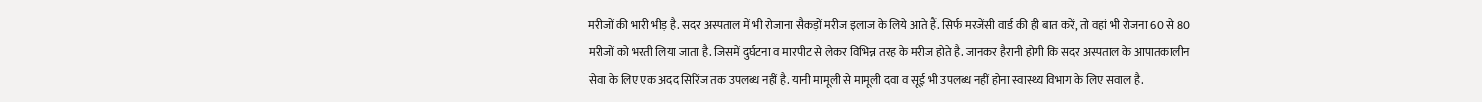मरीजों की भारी भीड़ है. सदर अस्पताल में भी रोजाना सैकड़ों मरीज इलाज के लिये आते हैं. सिर्फ मरजेंसी वार्ड की ही बात करें, तो वहां भी रोजना 60 से 80 मरीजों को भरती लिया जाता है. जिसमें दुर्घटना व मारपीट से लेकर विभिन्न तरह के मरीज होते है. जानकर हैरानी होगी कि सदर अस्पताल के आपातकालीन सेवा के लिए एक अदद सिरिंज तक उपलब्ध नहीं है. यानी मामूली से मामूली दवा व सूई भी उपलब्ध नहीं होना स्वास्थ्य विभाग के लिए सवाल है.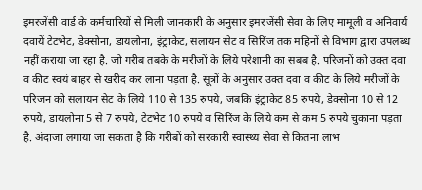इमरजेंसी वार्ड के कर्मचारियों से मिली जानकारी के अनुसार इमरजेंसी सेवा के लिए मामूली व अनिवार्य दवायें टेटभेट, डेक्सोना, डायलोना, इंट्राकेट, सलायन सेट व सिरिंज तक महिनों से विभाग द्वारा उपलब्ध नहीं कराया जा रहा है. जो गरीब तबके के मरीजों के लिये परेशानी का सबब है. परिजनों को उक्त दवा व कीट स्वयं बाहर से खरीद कर लाना पड़ता है. सूत्रों के अनुसार उक्त दवा व कीट के लिये मरीजों के परिजन को सलायन सेट के लिये 110 से 135 रुपये, जबकि इंट्राकेट 85 रुपये, डेक्सोना 10 से 12 रुपये, डायलोना 5 से 7 रुपये, टेटभेट 10 रुपये व सिरिंज के लिये कम से कम 5 रुपये चुकाना पड़ता है. अंदाजा लगाया जा सकता है कि गरीबों को सरकारी स्वास्थ्य सेवा से कितना लाभ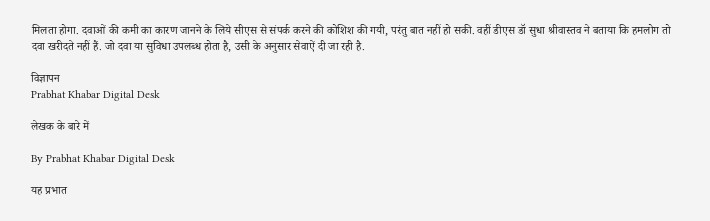मिलता होगा. दवाओं की कमी का कारण जानने के लिये सीएस से संपर्क करने की कोशिश की गयी, परंतु बात नहीं हो सकी. वहीं डीएस डॉ सुधा श्रीवास्तव ने बताया कि हमलोग तो दवा खरीदते नहीं हैं. जो दवा या सुविधा उपलब्ध होता है, उसी के अनुसार सेवाऐं दी जा रही है.

विज्ञापन
Prabhat Khabar Digital Desk

लेखक के बारे में

By Prabhat Khabar Digital Desk

यह प्रभात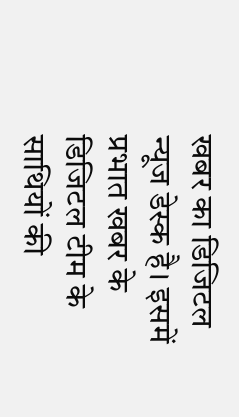खबर का डिजिटल न्यूज डेस्क है। इसमें प्रभात खबर के डिजिटल टीम के साथियों की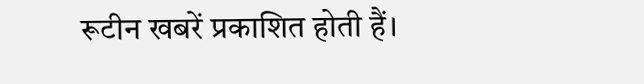रूटीन खबरें प्रकाशित होती हैं।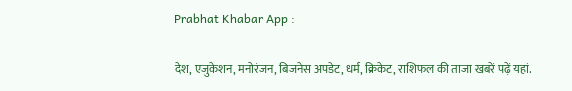Prabhat Khabar App :

देश, एजुकेशन, मनोरंजन, बिजनेस अपडेट, धर्म, क्रिकेट, राशिफल की ताजा खबरें पढ़ें यहां.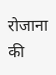रोजाना की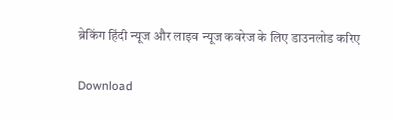ब्रेकिंग हिंदी न्यूज और लाइव न्यूज कवरेज के लिए डाउनलोड करिए

Download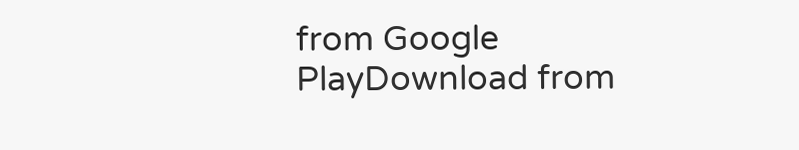from Google PlayDownload from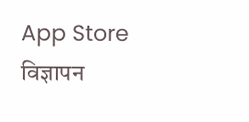App Store
विज्ञापन